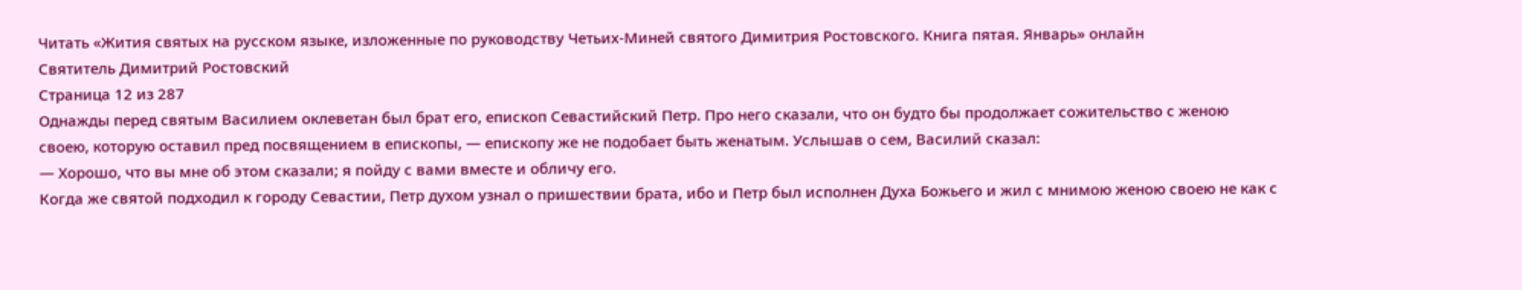Читать «Жития святых на русском языке, изложенные по руководству Четьих-Миней святого Димитрия Ростовского. Книга пятая. Январь» онлайн
Святитель Димитрий Ростовский
Страница 12 из 287
Однажды перед святым Василием оклеветан был брат его, епископ Севастийский Петр. Про него сказали, что он будто бы продолжает сожительство с женою своею, которую оставил пред посвящением в епископы, — епископу же не подобает быть женатым. Услышав о сем, Василий сказал:
— Хорошо, что вы мне об этом сказали; я пойду с вами вместе и обличу его.
Когда же святой подходил к городу Севастии, Петр духом узнал о пришествии брата, ибо и Петр был исполнен Духа Божьего и жил с мнимою женою своею не как с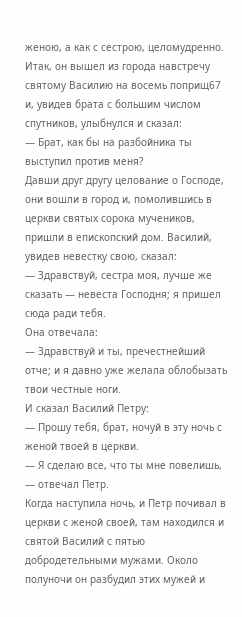женою, а как с сестрою, целомудренно. Итак, он вышел из города навстречу святому Василию на восемь поприщ67 и, увидев брата с большим числом спутников, улыбнулся и сказал:
— Брат, как бы на разбойника ты выступил против меня?
Давши друг другу целование о Господе, они вошли в город и, помолившись в церкви святых сорока мучеников, пришли в епископский дом. Василий, увидев невестку свою, сказал:
— Здравствуй, сестра моя, лучше же сказать — невеста Господня; я пришел сюда ради тебя.
Она отвечала:
— Здравствуй и ты, пречестнейший отче; и я давно уже желала облобызать твои честные ноги.
И сказал Василий Петру:
— Прошу тебя, брат, ночуй в эту ночь с женой твоей в церкви.
— Я сделаю все, что ты мне повелишь, — отвечал Петр.
Когда наступила ночь, и Петр почивал в церкви с женой своей, там находился и святой Василий с пятью добродетельными мужами. Около полуночи он разбудил этих мужей и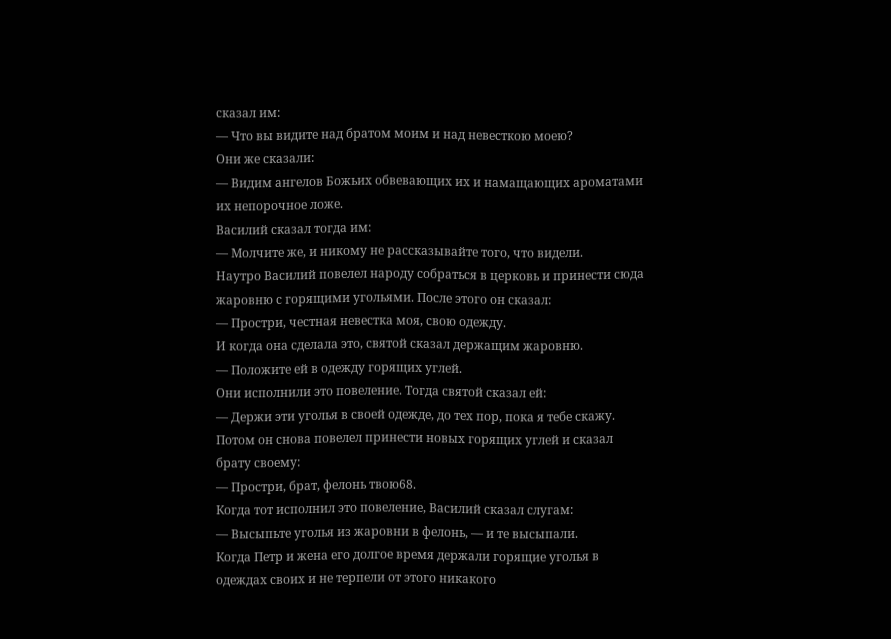сказал им:
— Что вы видите над братом моим и над невесткою моею?
Они же сказали:
— Видим ангелов Божьих обвевающих их и намащающих ароматами их непорочное ложе.
Василий сказал тогда им:
— Молчите же, и никому не рассказывайте того, что видели.
Наутро Василий повелел народу собраться в церковь и принести сюда жаровню с горящими угольями. После этого он сказал:
— Простри, честная невестка моя, свою одежду.
И когда она сделала это, святой сказал держащим жаровню.
— Положите ей в одежду горящих углей.
Они исполнили это повеление. Тогда святой сказал ей:
— Держи эти уголья в своей одежде, до тех пор, пока я тебе скажу.
Потом он снова повелел принести новых горящих углей и сказал брату своему:
— Простри, брат, фелонь твою68.
Когда тот исполнил это повеление, Василий сказал слугам:
— Высыпьте уголья из жаровни в фелонь, — и те высыпали.
Когда Петр и жена его долгое время держали горящие уголья в одеждах своих и не терпели от этого никакого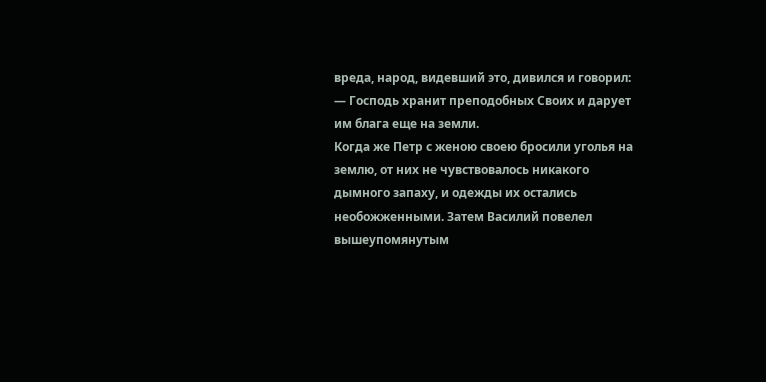вреда, народ, видевший это, дивился и говорил:
— Господь хранит преподобных Своих и дарует им блага еще на земли.
Когда же Петр с женою своею бросили уголья на землю, от них не чувствовалось никакого дымного запаху, и одежды их остались необожженными. Затем Василий повелел вышеупомянутым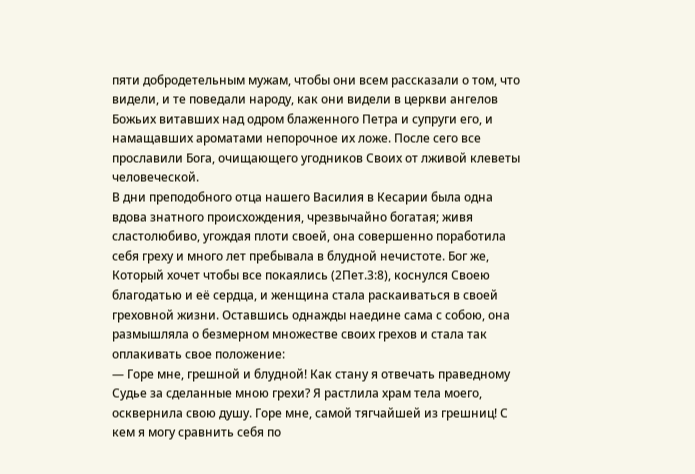пяти добродетельным мужам, чтобы они всем рассказали о том, что видели, и те поведали народу, как они видели в церкви ангелов Божьих витавших над одром блаженного Петра и супруги его, и намащавших ароматами непорочное их ложе. После сего все прославили Бога, очищающего угодников Своих от лживой клеветы человеческой.
В дни преподобного отца нашего Василия в Кесарии была одна вдова знатного происхождения, чрезвычайно богатая; живя сластолюбиво, угождая плоти своей, она совершенно поработила себя греху и много лет пребывала в блудной нечистоте. Бог же, Который хочет чтобы все покаялись (2Пет.3:8), коснулся Своею благодатью и её сердца, и женщина стала раскаиваться в своей греховной жизни. Оставшись однажды наедине сама с собою, она размышляла о безмерном множестве своих грехов и стала так оплакивать свое положение:
— Горе мне, грешной и блудной! Как стану я отвечать праведному Судье за сделанные мною грехи? Я растлила храм тела моего, осквернила свою душу. Горе мне, самой тягчайшей из грешниц! С кем я могу сравнить себя по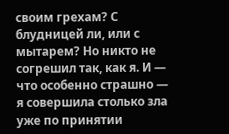своим грехам? С блудницей ли, или с мытарем? Но никто не согрешил так, как я. И — что особенно страшно — я совершила столько зла уже по принятии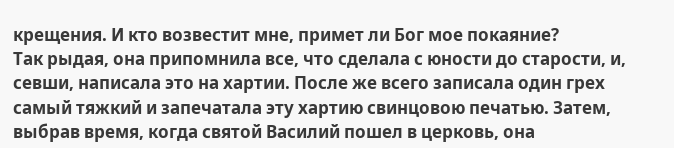крещения. И кто возвестит мне, примет ли Бог мое покаяние?
Так рыдая, она припомнила все, что сделала с юности до старости, и, севши, написала это на хартии. После же всего записала один грех самый тяжкий и запечатала эту хартию свинцовою печатью. Затем, выбрав время, когда святой Василий пошел в церковь, она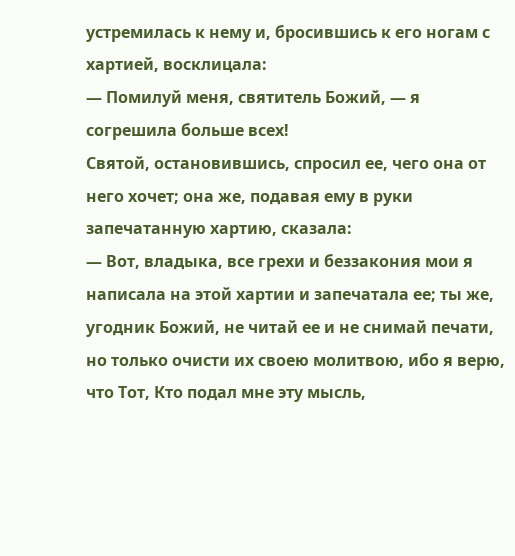устремилась к нему и, бросившись к его ногам с хартией, восклицала:
— Помилуй меня, святитель Божий, — я согрешила больше всех!
Святой, остановившись, спросил ее, чего она от него хочет; она же, подавая ему в руки запечатанную хартию, сказала:
— Вот, владыка, все грехи и беззакония мои я написала на этой хартии и запечатала ее; ты же, угодник Божий, не читай ее и не снимай печати, но только очисти их своею молитвою, ибо я верю, что Тот, Кто подал мне эту мысль,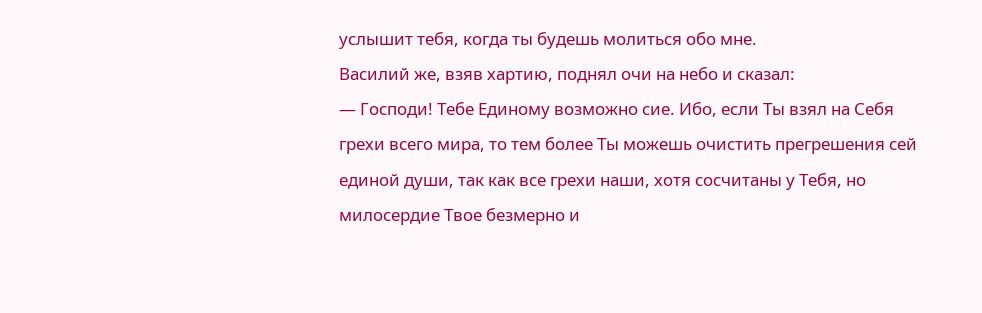услышит тебя, когда ты будешь молиться обо мне.
Василий же, взяв хартию, поднял очи на небо и сказал:
— Господи! Тебе Единому возможно сие. Ибо, если Ты взял на Себя грехи всего мира, то тем более Ты можешь очистить прегрешения сей единой души, так как все грехи наши, хотя сосчитаны у Тебя, но милосердие Твое безмерно и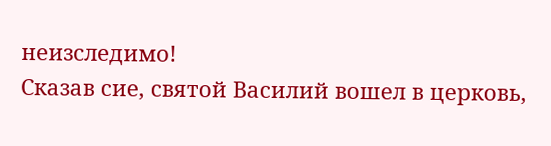неизследимо!
Сказав сие, святой Василий вошел в церковь,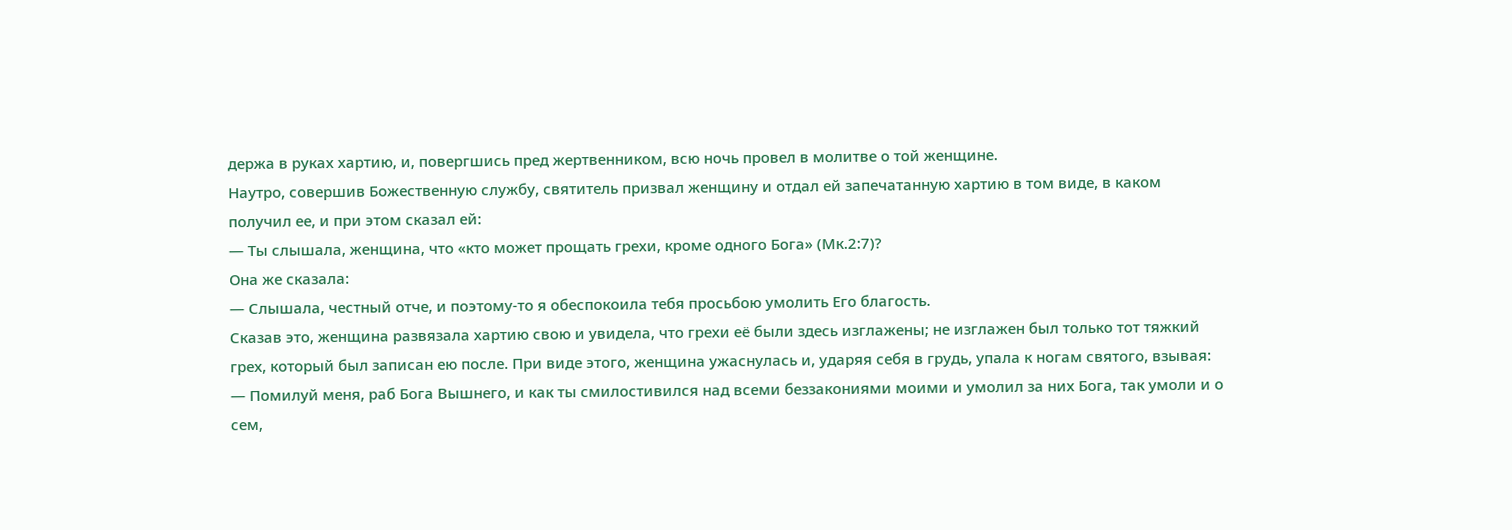держа в руках хартию, и, повергшись пред жертвенником, всю ночь провел в молитве о той женщине.
Наутро, совершив Божественную службу, святитель призвал женщину и отдал ей запечатанную хартию в том виде, в каком получил ее, и при этом сказал ей:
— Ты слышала, женщина, что «кто может прощать грехи, кроме одного Бога» (Мк.2:7)?
Она же сказала:
— Слышала, честный отче, и поэтому-то я обеспокоила тебя просьбою умолить Его благость.
Сказав это, женщина развязала хартию свою и увидела, что грехи её были здесь изглажены; не изглажен был только тот тяжкий грех, который был записан ею после. При виде этого, женщина ужаснулась и, ударяя себя в грудь, упала к ногам святого, взывая:
— Помилуй меня, раб Бога Вышнего, и как ты смилостивился над всеми беззакониями моими и умолил за них Бога, так умоли и о сем,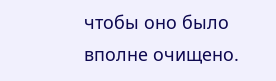чтобы оно было вполне очищено.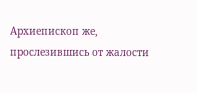Архиепископ же, прослезившись от жалости